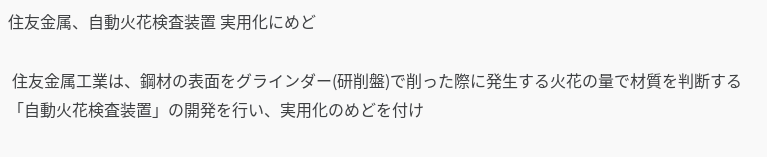住友金属、自動火花検査装置 実用化にめど

 住友金属工業は、鋼材の表面をグラインダー(研削盤)で削った際に発生する火花の量で材質を判断する「自動火花検査装置」の開発を行い、実用化のめどを付け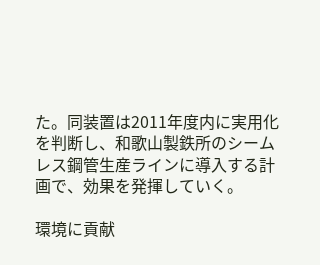た。同装置は2011年度内に実用化を判断し、和歌山製鉄所のシームレス鋼管生産ラインに導入する計画で、効果を発揮していく。

環境に貢献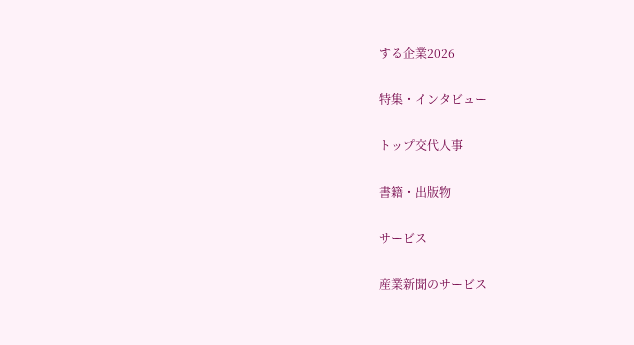する企業2026

特集・インタビュー

トップ交代人事

書籍・出版物

サービス

産業新聞のサービス